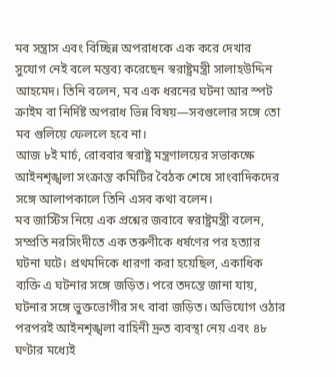মব সন্ত্রাস এবং বিচ্ছিন্ন অপরাধকে এক করে দেখার সুযোগ নেই বলে মন্তব্য করেছেন স্বরাষ্ট্রমন্ত্রী সালাহউদ্দিন আহমেদ। তিনি বলেন, মব এক ধরনের ঘটনা আর স্পট ক্রাইম বা নির্দিষ্ট অপরাধ ভিন্ন বিষয়—সবগুলোর সঙ্গে তো মব গুলিয়ে ফেললে হবে না।
আজ ৮ই মার্চ, রোববার স্বরাষ্ট্র মন্ত্রণালয়ের সভাকক্ষে আইনশৃঙ্খলা সংক্রান্ত কমিটির বৈঠক শেষে সাংবাদিকদের সঙ্গে আলাপকালে তিনি এসব কথা বলেন।
মব জাস্টিস নিয়ে এক প্রশ্নের জবাবে স্বরাষ্ট্রমন্ত্রী বলেন, সম্প্রতি নরসিংদীতে এক তরুণীকে ধর্ষণের পর হত্যার ঘটনা ঘটে। প্রথমদিকে ধারণা করা হয়েছিল, একাধিক ব্যক্তি এ ঘটনার সঙ্গে জড়িত। পরে তদন্তে জানা যায়, ঘটনার সঙ্গে ভুক্তভোগীর সৎ বাবা জড়িত। অভিযোগ ওঠার পরপরই আইনশৃঙ্খলা বাহিনী দ্রুত ব্যবস্থা নেয় এবং ৪৮ ঘণ্টার মধ্যেই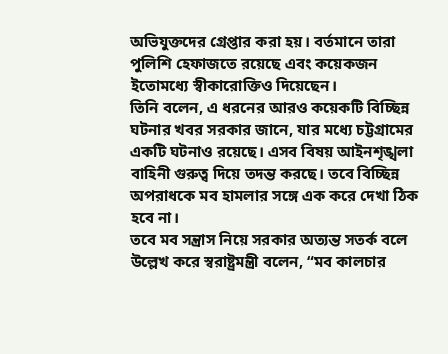অভিযুক্তদের গ্রেপ্তার করা হয়। বর্তমানে তারা পুলিশি হেফাজতে রয়েছে এবং কয়েকজন ইতোমধ্যে স্বীকারোক্তিও দিয়েছেন।
তিনি বলেন, এ ধরনের আরও কয়েকটি বিচ্ছিন্ন ঘটনার খবর সরকার জানে, যার মধ্যে চট্টগ্রামের একটি ঘটনাও রয়েছে। এসব বিষয় আইনশৃঙ্খলা বাহিনী গুরুত্ব দিয়ে তদন্ত করছে। তবে বিচ্ছিন্ন অপরাধকে মব হামলার সঙ্গে এক করে দেখা ঠিক হবে না।
তবে মব সন্ত্রাস নিয়ে সরকার অত্যন্ত সতর্ক বলে উল্লেখ করে স্বরাষ্ট্রমন্ত্রী বলেন, “মব কালচার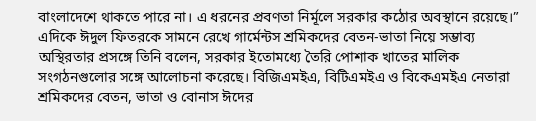বাংলাদেশে থাকতে পারে না। এ ধরনের প্রবণতা নির্মূলে সরকার কঠোর অবস্থানে রয়েছে।”
এদিকে ঈদুল ফিতরকে সামনে রেখে গার্মেন্টস শ্রমিকদের বেতন-ভাতা নিয়ে সম্ভাব্য অস্থিরতার প্রসঙ্গে তিনি বলেন, সরকার ইতোমধ্যে তৈরি পোশাক খাতের মালিক সংগঠনগুলোর সঙ্গে আলোচনা করেছে। বিজিএমইএ, বিটিএমইএ ও বিকেএমইএ নেতারা শ্রমিকদের বেতন, ভাতা ও বোনাস ঈদের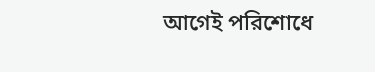আগেই পরিশোধে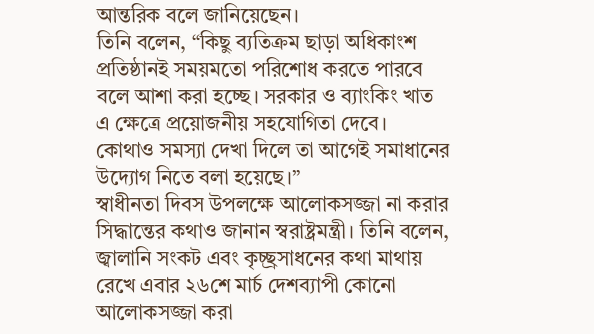আন্তরিক বলে জানিয়েছেন।
তিনি বলেন, “কিছু ব্যতিক্রম ছাড়া অধিকাংশ প্রতিষ্ঠানই সময়মতো পরিশোধ করতে পারবে বলে আশা করা হচ্ছে। সরকার ও ব্যাংকিং খাত এ ক্ষেত্রে প্রয়োজনীয় সহযোগিতা দেবে। কোথাও সমস্যা দেখা দিলে তা আগেই সমাধানের উদ্যোগ নিতে বলা হয়েছে।”
স্বাধীনতা দিবস উপলক্ষে আলোকসজ্জা না করার সিদ্ধান্তের কথাও জানান স্বরাষ্ট্রমন্ত্রী। তিনি বলেন, জ্বালানি সংকট এবং কৃচ্ছ্রসাধনের কথা মাথায় রেখে এবার ২৬শে মার্চ দেশব্যাপী কোনো আলোকসজ্জা করা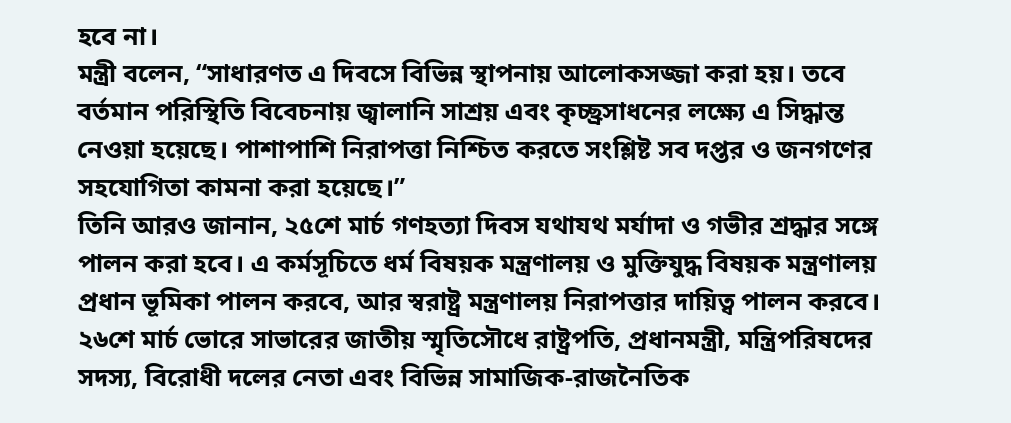হবে না।
মন্ত্রী বলেন, “সাধারণত এ দিবসে বিভিন্ন স্থাপনায় আলোকসজ্জা করা হয়। তবে বর্তমান পরিস্থিতি বিবেচনায় জ্বালানি সাশ্রয় এবং কৃচ্ছ্রসাধনের লক্ষ্যে এ সিদ্ধান্ত নেওয়া হয়েছে। পাশাপাশি নিরাপত্তা নিশ্চিত করতে সংশ্লিষ্ট সব দপ্তর ও জনগণের সহযোগিতা কামনা করা হয়েছে।”
তিনি আরও জানান, ২৫শে মার্চ গণহত্যা দিবস যথাযথ মর্যাদা ও গভীর শ্রদ্ধার সঙ্গে পালন করা হবে। এ কর্মসূচিতে ধর্ম বিষয়ক মন্ত্রণালয় ও মুক্তিযুদ্ধ বিষয়ক মন্ত্রণালয় প্রধান ভূমিকা পালন করবে, আর স্বরাষ্ট্র মন্ত্রণালয় নিরাপত্তার দায়িত্ব পালন করবে।
২৬শে মার্চ ভোরে সাভারের জাতীয় স্মৃতিসৌধে রাষ্ট্রপতি, প্রধানমন্ত্রী, মন্ত্রিপরিষদের সদস্য, বিরোধী দলের নেতা এবং বিভিন্ন সামাজিক-রাজনৈতিক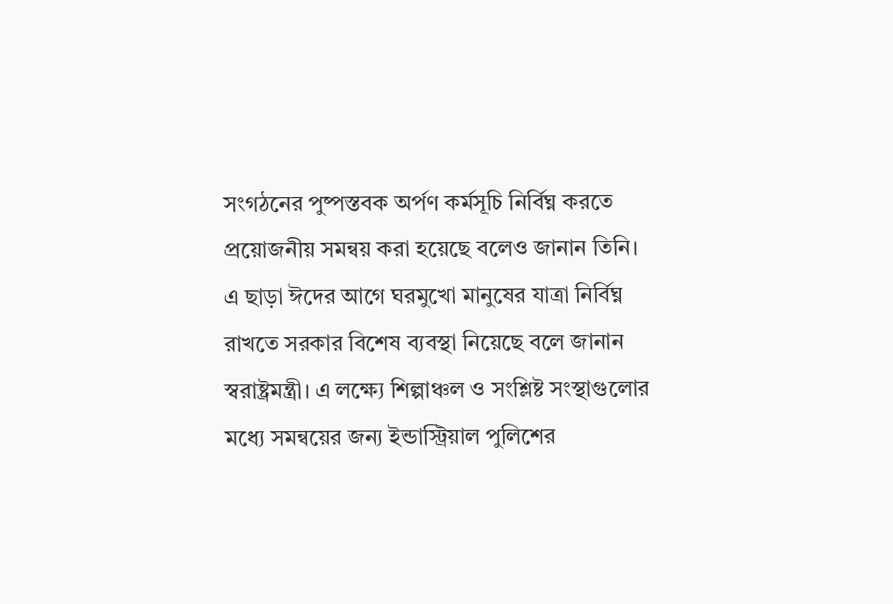সংগঠনের পুষ্পস্তবক অর্পণ কর্মসূচি নির্বিঘ্ন করতে প্রয়োজনীয় সমন্বয় করা হয়েছে বলেও জানান তিনি।
এ ছাড়া ঈদের আগে ঘরমুখো মানুষের যাত্রা নির্বিঘ্ন রাখতে সরকার বিশেষ ব্যবস্থা নিয়েছে বলে জানান স্বরাষ্ট্রমন্ত্রী। এ লক্ষ্যে শিল্পাঞ্চল ও সংশ্লিষ্ট সংস্থাগুলোর মধ্যে সমন্বয়ের জন্য ইন্ডাস্ট্রিয়াল পুলিশের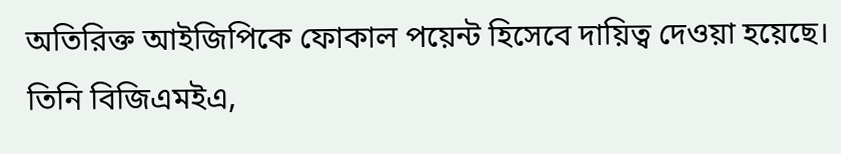অতিরিক্ত আইজিপিকে ফোকাল পয়েন্ট হিসেবে দায়িত্ব দেওয়া হয়েছে।
তিনি বিজিএমইএ,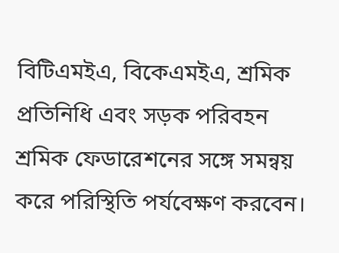বিটিএমইএ, বিকেএমইএ, শ্রমিক প্রতিনিধি এবং সড়ক পরিবহন শ্রমিক ফেডারেশনের সঙ্গে সমন্বয় করে পরিস্থিতি পর্যবেক্ষণ করবেন।